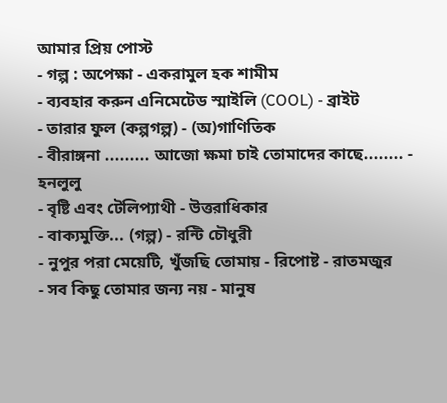আমার প্রিয় পোস্ট
- গল্প : অপেক্ষা - একরামুল হক শামীম
- ব্যবহার করুন এনিমেটেড স্মাইলি (COOL) - ব্রাইট
- তারার ফুল (কল্পগল্প) - (অ)গাণিতিক
- বীরাঙ্গনা ......... আজো ক্ষমা চাই তোমাদের কাছে........ - হনলুলু
- বৃষ্টি এবং টেলিপ্যাথী - উত্তরাধিকার
- বাক্যমুক্তি... (গল্প) - রন্টি চৌধুরী
- নুপুর পরা মেয়েটি, খুঁজছি তোমায় - রিপোষ্ট - রাতমজুর
- সব কিছু তোমার জন্য নয় - মানুষ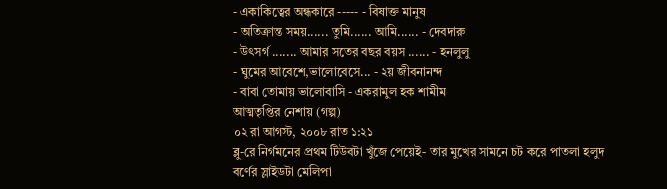- একাকিত্বের অন্ধকারে ----- - বিষাক্ত মানুষ
- অতিক্রান্ত সময়...... তুমি...... আমি...... - দেবদারু
- উৎসর্গ ....... আমার সতের বছর বয়স ...... - হনলুলু
- ঘুমের আবেশে,ভালোবেসে... - ২য় জীবনানন্দ
- বাবা তোমায় ভালোবাসি - একরামুল হক শামীম
আত্মতৃপ্তির নেশায় (গল্প)
০২ রা আগস্ট, ২০০৮ রাত ১:২১
ব্লু-রে নির্গমনের প্রথম টিউবটা খুঁজে পেয়েই- তার মুখের সামনে চট করে পাতলা হলুদ বর্ণের স্লাইডটা মেলিপা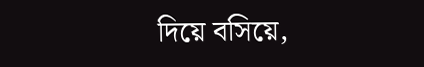দিয়ে বসিয়ে,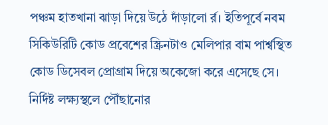পঞ্চম হাতখানা ঝাড়া দিয়ে উঠে দাঁড়ালো র্র। ইতিপূর্বে নবম সিকিউরিটি কোড প্রবেশের স্ক্রিনটাও মেলিপার বাম পার্শ্বস্থিত কোড ডিসেবল প্রোগ্রাম দিয়ে অকেজো করে এসেছে সে। নির্দিষ্ট লক্ষ্যস্থলে পৌঁছানোর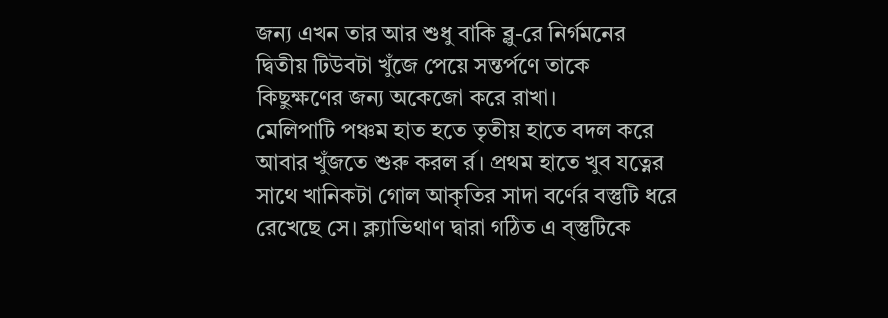জন্য এখন তার আর শুধু বাকি ব্লু-রে নির্গমনের দ্বিতীয় টিউবটা খুঁজে পেয়ে সন্তর্পণে তাকে কিছুক্ষণের জন্য অকেজো করে রাখা।
মেলিপাটি পঞ্চম হাত হতে তৃতীয় হাতে বদল করে আবার খুঁজতে শুরু করল র্র। প্রথম হাতে খুব যত্নের সাথে খানিকটা গোল আকৃতির সাদা বর্ণের বস্তুটি ধরে রেখেছে সে। ক্ল্যাভিথাণ দ্বারা গঠিত এ ব্স্তুটিকে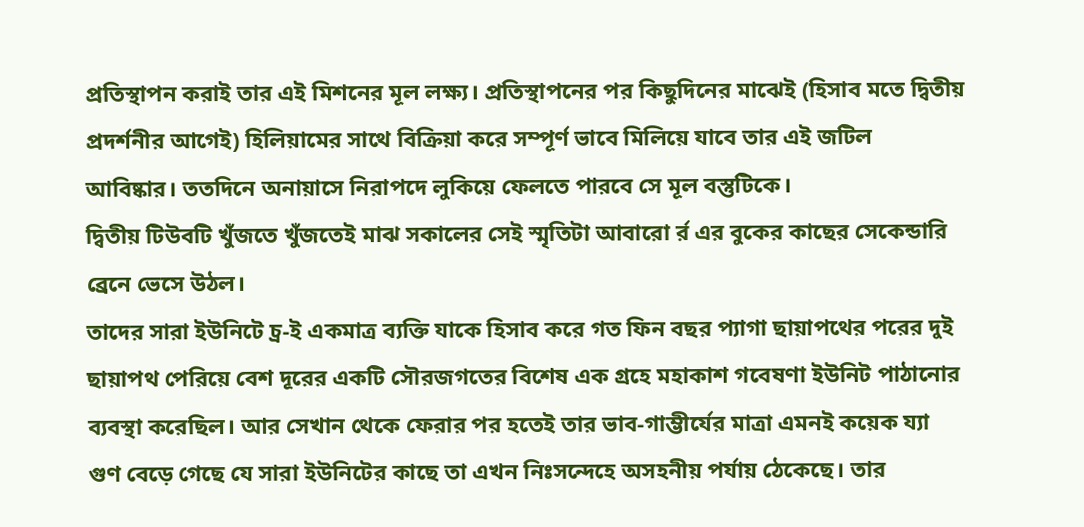প্রতিস্থাপন করাই তার এই মিশনের মূল লক্ষ্য। প্রতিস্থাপনের পর কিছুদিনের মাঝেই (হিসাব মতে দ্বিতীয় প্রদর্শনীর আগেই) হিলিয়ামের সাথে বিক্রিয়া করে সম্পূর্ণ ভাবে মিলিয়ে যাবে তার এই জটিল আবিষ্কার। ততদিনে অনায়াসে নিরাপদে লুকিয়ে ফেলতে পারবে সে মূল বস্তুটিকে।
দ্বিতীয় টিউবটি খুঁজতে খুঁজতেই মাঝ সকালের সেই স্মৃতিটা আবারো র্র এর বুকের কাছের সেকেন্ডারি ব্রেনে ভেসে উঠল।
তাদের সারা ইউনিটে চ্র-ই একমাত্র ব্যক্তি যাকে হিসাব করে গত ফিন বছর প্যাগা ছায়াপথের পরের দুই ছায়াপথ পেরিয়ে বেশ দূরের একটি সৌরজগতের বিশেষ এক গ্রহে মহাকাশ গবেষণা ইউনিট পাঠানোর ব্যবস্থা করেছিল। আর সেখান থেকে ফেরার পর হতেই তার ভাব-গাম্ভীর্যের মাত্রা এমনই কয়েক য্যা গুণ বেড়ে গেছে যে সারা ইউনিটের কাছে তা এখন নিঃসন্দেহে অসহনীয় পর্যায় ঠেকেছে। তার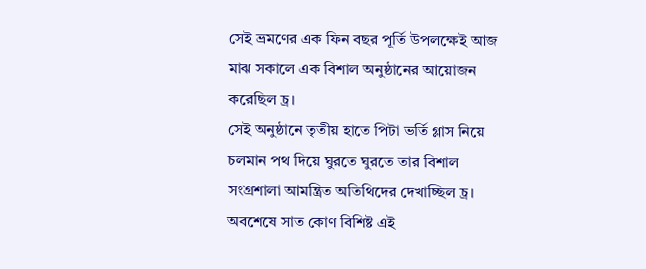সেই ভ্রমণের এক ফিন বছর পূর্তি উপলক্ষেই আজ মাঝ সকালে এক বিশাল অনুষ্ঠানের আয়োজন করেছিল চ্র।
সেই অনুষ্ঠানে তৃতীয় হাতে পিটা ভর্তি গ্লাস নিয়ে চলমান পথ দিয়ে ঘুরতে ঘুরতে তার বিশাল সংগ্রশালা আমন্ত্রিত অতিথিদের দেখাচ্ছিল চ্র। অবশেষে সাত কোণ বিশিষ্ট এই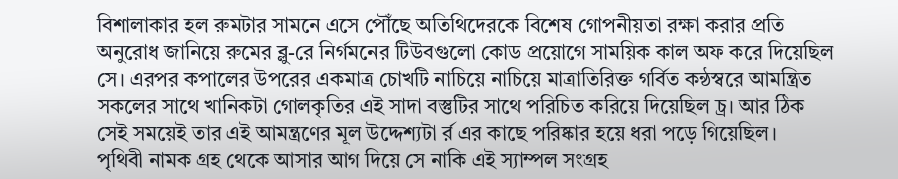বিশালাকার হল রুমটার সামনে এসে পৌঁছে অতিথিদেরকে বিশেষ গোপনীয়তা রক্ষা করার প্রতি অনুরোধ জানিয়ে রুমের ব্লু-রে নির্গমনের টিউবগুলো কোড প্রয়োগে সাময়িক কাল অফ করে দিয়েছিল সে। এরপর কপালের উপরের একমাত্র চোখটি নাচিয়ে নাচিয়ে মাত্রাতিরিক্ত গর্বিত কন্ঠস্বরে আমন্ত্রিত সকলের সাথে খানিকটা গোলকৃতির এই সাদা বস্তুটির সাথে পরিচিত করিয়ে দিয়েছিল চ্র। আর ঠিক সেই সময়েই তার এই আমন্ত্রণের মূল উদ্দেশ্যটা র্র এর কাছে পরিষ্কার হয়ে ধরা পড়ে গিয়েছিল।
পৃথিবী নামক গ্রহ থেকে আসার আগ দিয়ে সে নাকি এই স্যাম্পল সংগ্রহ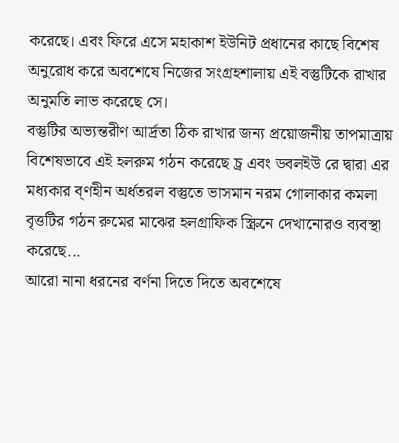করেছে। এবং ফিরে এসে মহাকাশ ইউনিট প্রধানের কাছে বিশেষ অনুরোধ করে অবশেষে নিজের সংগ্রহশালায় এই বস্তুটিকে রাখার অনুমতি লাভ করেছে সে।
বস্তুটির অভ্যন্তরীণ আর্দ্রতা ঠিক রাখার জন্য প্রয়োজনীয় তাপমাত্রায় বিশেষভাবে এই হলরুম গঠন করেছে চ্র এবং ডবলইউ রে দ্বারা এর মধ্যকার ব্ণহীন অর্ধতরল বস্তুতে ভাসমান নরম গোলাকার কমলা বৃত্তটির গঠন রুমের মাঝের হলগ্রাফিক স্ক্রিনে দেখানোরও ব্যবস্থা করেছে...
আরো নানা ধরনের বর্ণনা দিতে দিতে অবশেষে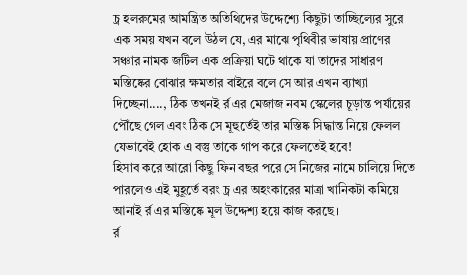চ্র হলরুমের আমন্ত্রিত অতিথিদের উদ্দেশ্যে কিছুটা তাচ্ছিল্যের সুরে এক সময় যখন বলে উঠল যে, এর মাঝে পৃথিবীর ভাষায় প্রাণের সঞ্চার নামক জটিল এক প্রক্রিয়া ঘটে থাকে যা তাদের সাধারণ মস্তিষ্কের বোঝার ক্ষমতার বাইরে বলে সে আর এখন ব্যাখ্যা দিচ্ছেনা...., ঠিক তখনই র্র এর মেজাজ নবম স্কেলের চূড়ান্ত পর্যায়ের পৌঁছে গেল এবং ঠিক সে মূহুর্তেই তার মস্তিষ্ক সিদ্ধান্ত নিয়ে ফেলল যেভাবেই হোক এ বস্তু তাকে গাপ করে ফেলতেই হবে!
হিসাব করে আরো কিছু ফিন বছর পরে সে নিজের নামে চালিয়ে দিতে পারলেও এই মুহূর্তে বরং চ্র এর অহংকারের মাত্রা খানিকটা কমিয়ে আনাই র্র এর মস্তিষ্কে মূল উদ্দেশ্য হয়ে কাজ করছে।
র্র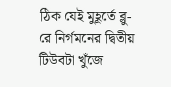ঠিক যেই মুহূর্তে ব্লু-রে নির্গমনের দ্বিতীয় টিউবটা খুঁজে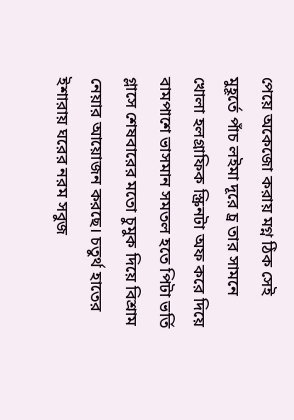পেয়ে অকেজো করায় মগ্ন ঠিক সেই মুহূর্তে পাঁচ লইমা দূরে চ্র তার সামনে খোলা হলগ্রাফিক স্ক্রিনটা অফ করে দিয়ে বামপাশে ভাসমান সমতল হতে পিটা ভর্তি গ্লাসে শেষবারের মতো চুমুক দিয়ে বিশ্রাম নেয়ার আয়োজন করছে। চতুর্থ হাতের ইশারায় ঘরের নরম সবুজ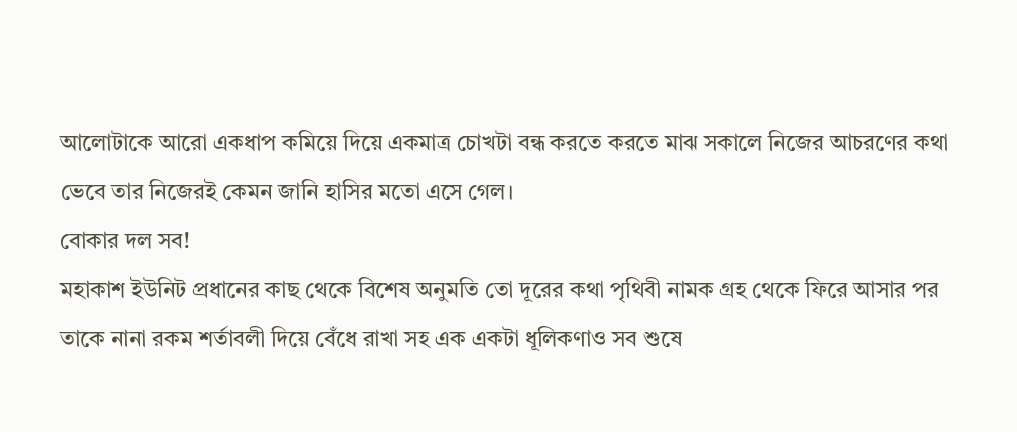আলোটাকে আরো একধাপ কমিয়ে দিয়ে একমাত্র চোখটা বন্ধ করতে করতে মাঝ সকালে নিজের আচরণের কথা ভেবে তার নিজেরই কেমন জানি হাসির মতো এসে গেল।
বোকার দল সব!
মহাকাশ ইউনিট প্রধানের কাছ থেকে বিশেষ অনুমতি তো দূরের কথা পৃথিবী নামক গ্রহ থেকে ফিরে আসার পর তাকে নানা রকম শর্তাবলী দিয়ে বেঁধে রাখা সহ এক একটা ধূলিকণাও সব শুষে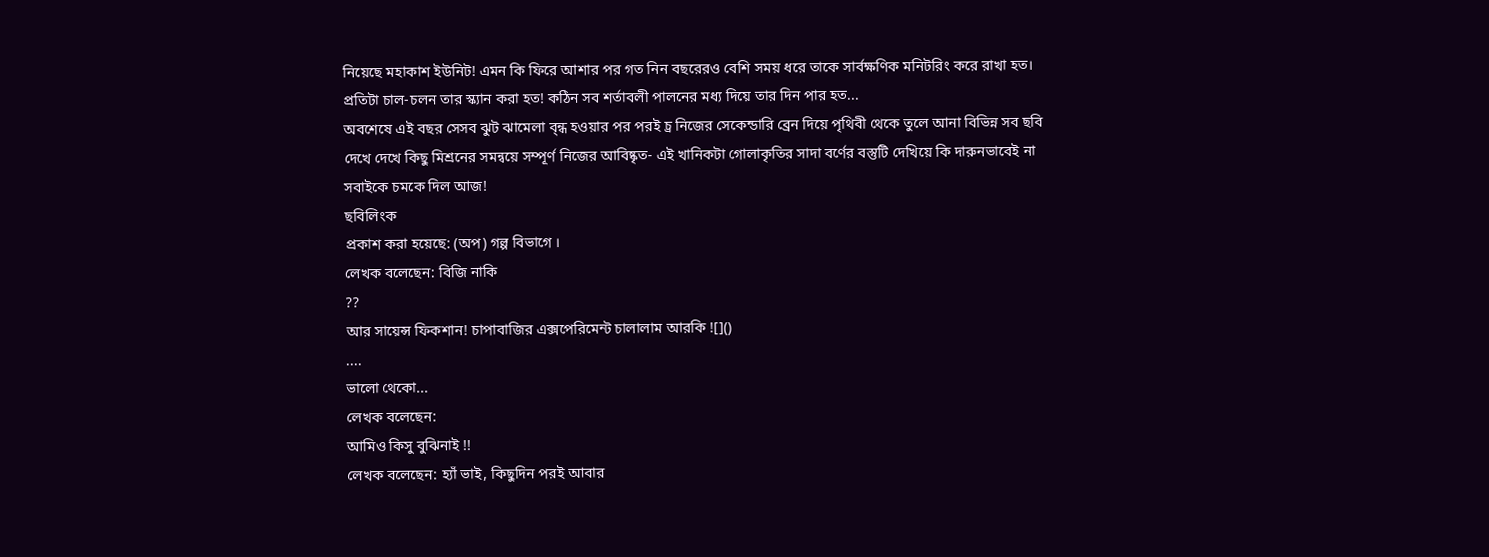নিয়েছে মহাকাশ ইউনিট! এমন কি ফিরে আশার পর গত নিন বছরেরও বেশি সময় ধরে তাকে সার্বক্ষণিক মনিটরিং করে রাখা হত। প্রতিটা চাল-চলন তার স্ক্যান করা হত! কঠিন সব শর্তাবলী পালনের মধ্য দিয়ে তার দিন পার হত...
অবশেষে এই বছর সেসব ঝুট ঝামেলা ব্ন্ধ হওয়ার পর পরই চ্র নিজের সেকেন্ডারি ব্রেন দিয়ে পৃথিবী থেকে তুলে আনা বিভিন্ন সব ছবি দেখে দেখে কিছু মিশ্রনের সমন্বয়ে সম্পূর্ণ নিজের আবিষ্কৃত- এই খানিকটা গোলাকৃতির সাদা বর্ণের বস্তুটি দেখিয়ে কি দারুনভাবেই না সবাইকে চমকে দিল আজ!
ছবিলিংক
প্রকাশ করা হয়েছে: (অপ) গল্প বিভাগে ।
লেখক বলেছেন: বিজি নাকি
??
আর সায়েন্স ফিকশান! চাপাবাজির এক্সপেরিমেন্ট চালালাম আরকি ![]()
....
ভালো থেকো...
লেখক বলেছেন:
আমিও কিসু বুঝিনাই !!
লেখক বলেছেন: হ্যাঁ ভাই, কিছুদিন পরই আবার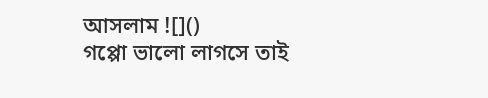আসলাম ![]()
গপ্পো ভালো লাগসে তাই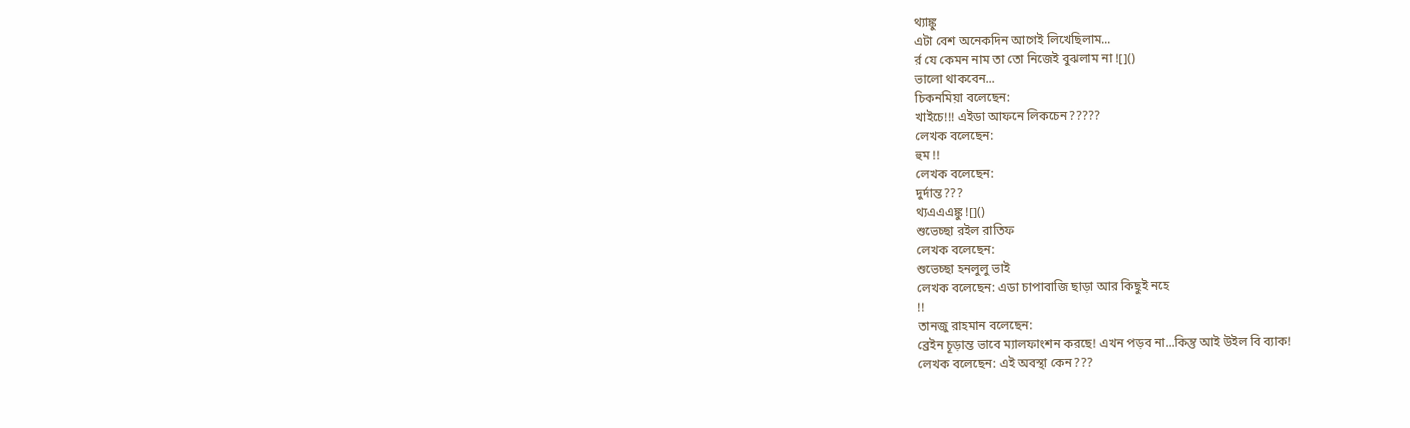থ্যাঙ্কু
এটা বেশ অনেকদিন আগেই লিখেছিলাম...
র্র যে কেমন নাম তা তো নিজেই বুঝলাম না ![]()
ভালো থাকবেন...
চিকনমিয়া বলেছেন:
খাইচে!!! এইডা আফনে লিকচেন?????
লেখক বলেছেন:
হুম !!
লেখক বলেছেন:
দুর্দান্ত???
থ্যএএএঙ্কু ![]()
শুভেচ্ছা রইল রাতিফ
লেখক বলেছেন:
শুভেচ্ছা হনলুলু ভাই
লেখক বলেছেন: এডা চাপাবাজি ছাড়া আর কিছুই নহে
!!
তানজু রাহমান বলেছেন:
ব্রেইন চূড়ান্ত ভাবে ম্যালফাংশন করছে! এখন পড়ব না...কিন্তু আই উইল বি ব্যাক!
লেখক বলেছেন: এই অবস্থা কেন???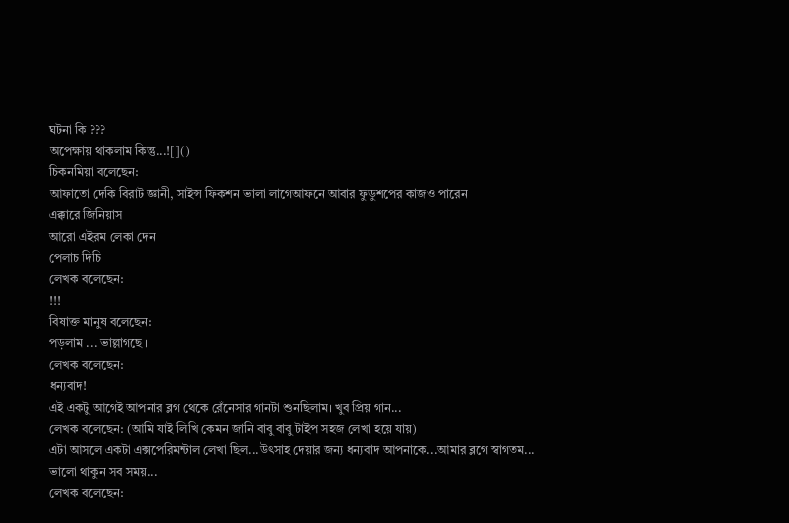ঘটনা কি ???
অপেক্ষায় থাকলাম কিন্তু...![]()
চিকনমিয়া বলেছেন:
আফাতো দেকি বিরাট জ্ঞানী, সাইন্স ফিকশন ভালা লাগেআফনে আবার ফুডুশপের কাজও পারেন
এক্কারে জিনিয়াস
আরো এইরম লেকা দেন
পেলাচ দিচি
লেখক বলেছেন:
!!!
বিষাক্ত মানুষ বলেছেন:
পড়লাম ... ভাল্লাগছে ।
লেখক বলেছেন:
ধন্যবাদ!
এই একটু আগেই আপনার ব্লগ থেকে রেঁনেসার গানটা শুনছিলাম। খুব প্রিয় গান...
লেখক বলেছেন: (আমি যাই লিখি কেমন জানি বাবু বাবু টাইপ সহজ লেখা হয়ে যায়)
এটা আসলে একটা এক্সপেরিমন্টাল লেখা ছিল...উৎসাহ দেয়ার জন্য ধন্যবাদ আপনাকে...আমার ব্লগে স্বাগতম...
ভালো থাকুন সব সময়...
লেখক বলেছেন: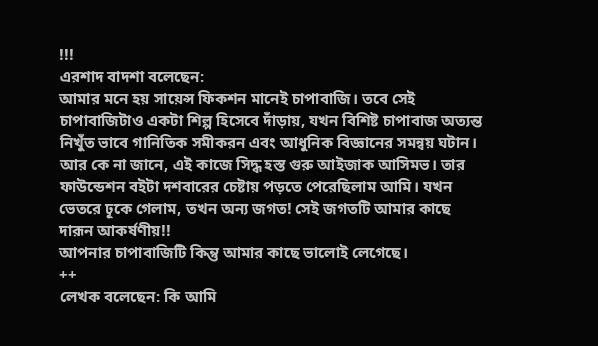!!!
এরশাদ বাদশা বলেছেন:
আমার মনে হয় সায়েন্স ফিকশন মানেই চাপাবাজি। তবে সেই চাপাবাজিটাও একটা শিল্প হিসেবে দাঁড়ায়, যখন বিশিষ্ট চাপাবাজ অত্যন্ত নিখুঁত ভাবে গানিতিক সমীকরন এবং আধুনিক বিজ্ঞানের সমন্বয় ঘটান। আর কে না জানে, এই কাজে সিদ্ধ হস্ত গুরু আইজাক আসিমভ। তার ফাউন্ডেশন বইটা দশবারের চেষ্টায় পড়তে পেরেছিলাম আমি। যখন ভেতরে ঢূকে গেলাম, তখন অন্য জগত! সেই জগতটি আমার কাছে দারূন আকর্ষণীয়!!
আপনার চাপাবাজিটি কিন্তু আমার কাছে ভালোই লেগেছে।
++
লেখক বলেছেন: কি আমি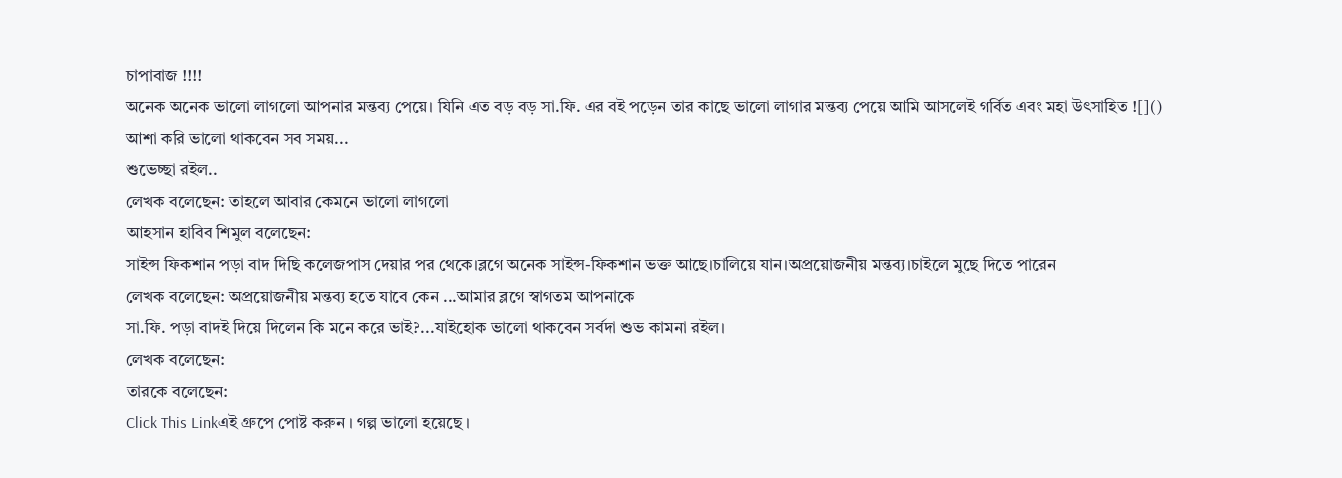চাপাবাজ !!!!
অনেক অনেক ভালো লাগলো আপনার মন্তব্য পেয়ে। যিনি এত বড় বড় সা.ফি. এর বই পড়েন তার কাছে ভালো লাগার মন্তব্য পেয়ে আমি আসলেই গর্বিত এবং মহা উৎসাহিত ![]()
আশা করি ভালো থাকবেন সব সময়...
শুভেচ্ছা রইল..
লেখক বলেছেন: তাহলে আবার কেমনে ভালো লাগলো
আহসান হাবিব শিমুল বলেছেন:
সাইন্স ফিকশান পড়া বাদ দিছি কলেজপাস দেয়ার পর থেকে।ব্লগে অনেক সাইন্স-ফিকশান ভক্ত আছে।চালিয়ে যান।অপ্রয়োজনীয় মন্তব্য।চাইলে মুছে দিতে পারেন
লেখক বলেছেন: অপ্রয়োজনীয় মন্তব্য হতে যাবে কেন ...আমার ব্লগে স্বাগতম আপনাকে
সা.ফি. পড়া বাদই দিয়ে দিলেন কি মনে করে ভাই?...যাইহোক ভালো থাকবেন সর্বদা শুভ কামনা রইল।
লেখক বলেছেন:
তারকে বলেছেন:
Click This Linkএই গ্রুপে পোষ্ট করুন । গল্প ভালো হয়েছে ।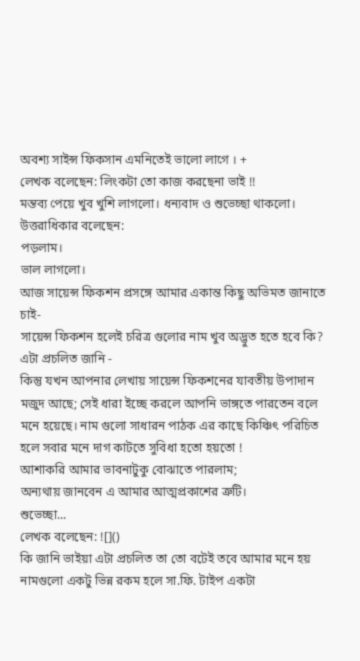অবশ্য সাইন্স ফিকসান এমনিতেই ভালো লাগে । +
লেখক বলেছেন: লিংকটা তো কাজ করছেনা ভাই !!
মন্তব্য পেয়ে খুব খুশি লাগলো। ধন্যবাদ ও শুভেচ্ছা থাকলো।
উত্তরাধিকার বলেছেন:
পড়লাম।
ভাল লাগলো।
আজ সায়েন্স ফিকশন প্রসঙ্গে আমার একান্ত কিছু অভিমত জানাতে চাই-
সায়েন্স ফিকশন হলেই চরিত্র গুলোর নাম খুব অদ্ভুত হতে হবে কি?
এটা প্রচলিত জানি -
কিন্তু যখন আপনার লেখায় সায়েন্স ফিকশনের যাবতীয় উপাদান মজুদ আছে; সেই ধারা ইচ্ছে করলে আপনি ভাঙ্গতে পারতেন বলে মনে হয়েছে। নাম গুলো সাধারন পাঠক এর কাছে কিঞ্চিৎ পরিচিত হলে সবার মনে দাগ কাটতে সুবিধা হতো হয়তো !
আশাকরি আমার ভাবনাটুকু বোঝাতে পারলাম;
অন্যথায় জানবেন এ আমার আত্মপ্রকাশের ত্রুটি।
শুভেচ্ছা...
লেখক বলেছেন: ![]()
কি জানি ভাইয়া এটা প্রচলিত তা তো বটেই তবে আমার মনে হয় নামগুলো একটু ভিন্ন রকম হলে সা.ফি. টাইপ একটা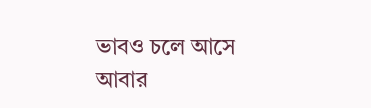ভাবও চলে আসে
আবার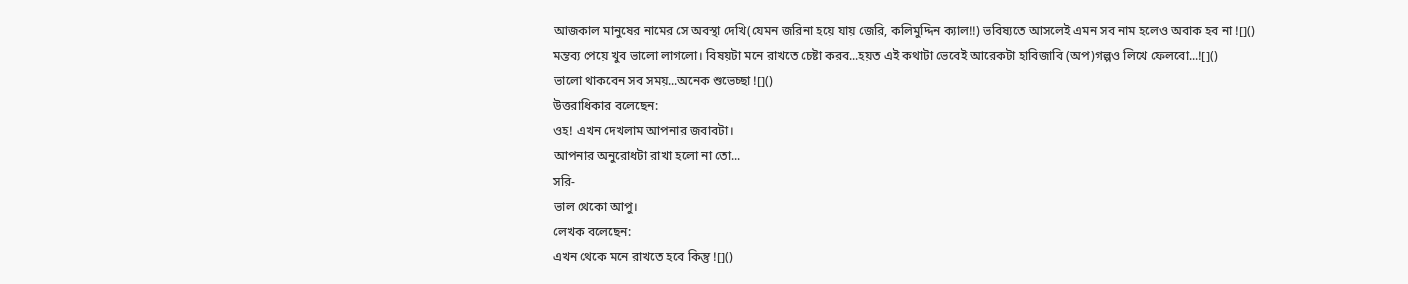আজকাল মানুষের নামের সে অবস্থা দেখি(যেমন জরিনা হয়ে যায় জেরি, কলিমুদ্দিন ক্যাল!!) ভবিষ্যতে আসলেই এমন সব নাম হলেও অবাক হব না ![]()
মন্তব্য পেয়ে খুব ভালো লাগলো। বিষয়টা মনে রাখতে চেষ্টা করব...হয়ত এই কথাটা ভেবেই আরেকটা হাবিজাবি (অপ)গল্পও লিখে ফেলবো...![]()
ভালো থাকবেন সব সময়...অনেক শুভেচ্ছা ![]()
উত্তরাধিকার বলেছেন:
ওহ! এখন দেখলাম আপনার জবাবটা।
আপনার অনুরোধটা রাখা হলো না তো...
সরি-
ভাল থেকো আপু।
লেখক বলেছেন:
এখন থেকে মনে রাখতে হবে কিন্তু ![]()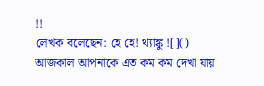!!
লেখক বলেছেন: হে হে! থ্যাঙ্কু ![]()
আজকাল আপনাকে এত কম কম দেখা যায়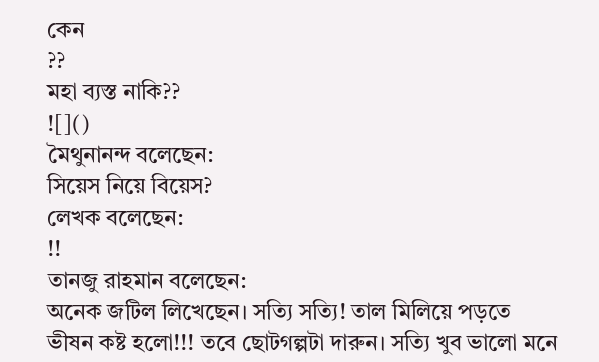কেন
??
মহা ব্যস্ত নাকি??
![]()
মৈথুনানন্দ বলেছেন:
সিয়েস নিয়ে বিয়েস?
লেখক বলেছেন:
!!
তানজু রাহমান বলেছেন:
অনেক জটিল লিখেছেন। সত্যি সত্যি! তাল মিলিয়ে পড়তে ভীষন কষ্ট হলো!!! তবে ছোটগল্পটা দারুন। সত্যি খুব ভালো মনে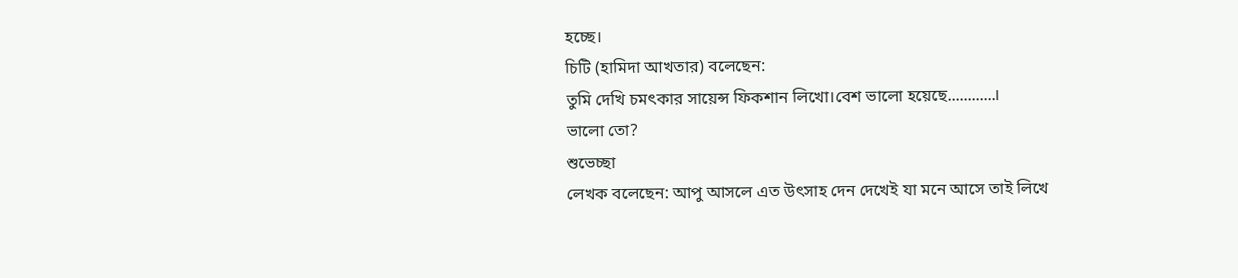হচ্ছে।
চিটি (হামিদা আখতার) বলেছেন:
তুমি দেখি চমৎকার সায়েন্স ফিকশান লিখো।বেশ ভালো হয়েছে............।
ভালো তো?
শুভেচ্ছা
লেখক বলেছেন: আপু আসলে এত উৎসাহ দেন দেখেই যা মনে আসে তাই লিখে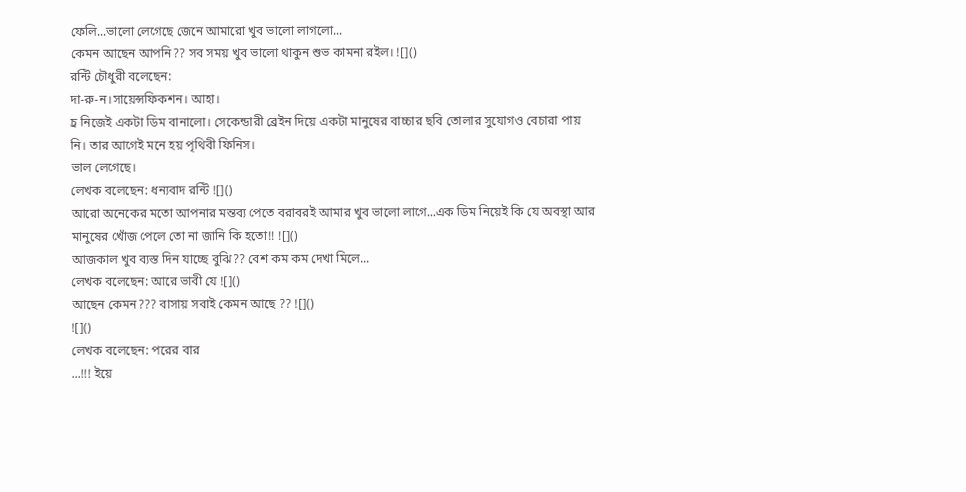ফেলি...ভালো লেগেছে জেনে আমারো খুব ভালো লাগলো...
কেমন আছেন আপনি?? সব সময় খুব ভালো থাকুন শুভ কামনা রইল। ![]()
রন্টি চৌধুরী বলেছেন:
দা-রু-ন।সায়েন্সফিকশন। আহা।
চ্র নিজেই একটা ডিম বানালো। সেকেন্ডারী ব্রেইন দিয়ে একটা মানুষের বাচ্চার ছবি তোলার সুযোগও বেচারা পায় নি। তার আগেই মনে হয় পৃথিবী ফিনিস।
ভাল লেগেছে।
লেখক বলেছেন: ধন্যবাদ রন্টি ![]()
আরো অনেকের মতো আপনার মন্তব্য পেতে বরাবরই আমার খুব ভালো লাগে...এক ডিম নিয়েই কি যে অবস্থা আর মানুষের খোঁজ পেলে তো না জানি কি হতো!! ![]()
আজকাল খুব ব্যস্ত দিন যাচ্ছে বুঝি?? বেশ কম কম দেখা মিলে...
লেখক বলেছেন: আরে ভাবী যে ![]()
আছেন কেমন??? বাসায় সবাই কেমন আছে ?? ![]()
![]()
লেখক বলেছেন: পরের বার
...!!! ইয়ে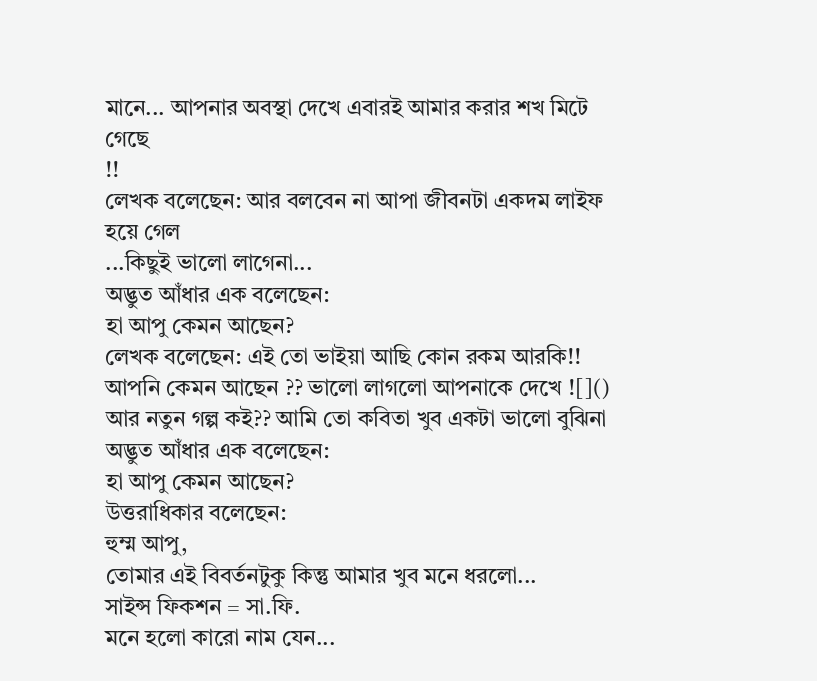মানে... আপনার অবস্থা দেখে এবারই আমার করার শখ মিটে গেছে
!!
লেখক বলেছেন: আর বলবেন না আপা জীবনটা একদম লাইফ হয়ে গেল
...কিছুই ভালো লাগেনা...
অদ্ভুত আঁধার এক বলেছেন:
হা আপু কেমন আছেন?
লেখক বলেছেন: এই তো ভাইয়া আছি কোন রকম আরকি!!
আপনি কেমন আছেন ?? ভালো লাগলো আপনাকে দেখে ![]()
আর নতুন গল্প কই?? আমি তো কবিতা খুব একটা ভালো বুঝিনা
অদ্ভুত আঁধার এক বলেছেন:
হা আপু কেমন আছেন?
উত্তরাধিকার বলেছেন:
হুম্ম আপু,
তোমার এই বিবর্তনটুকু কিন্তু আমার খুব মনে ধরলো...
সাইন্স ফিকশন = সা.ফি.
মনে হলো কারো নাম যেন...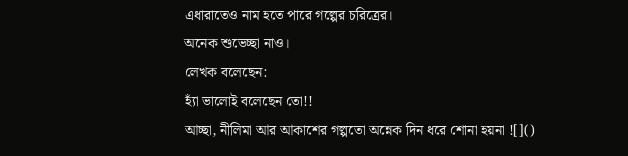এধারাতেও নাম হতে পারে গল্পের চরিত্রের।
অনেক শুভেচ্ছা নাও।
লেখক বলেছেন:
হ্যাঁ ভালোই বলেছেন তো!!
আচ্ছা, নীলিমা আর আকাশের গল্পতো অন্নেক দিন ধরে শোনা হয়না ![]()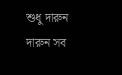শুধু দারুন দারুন সব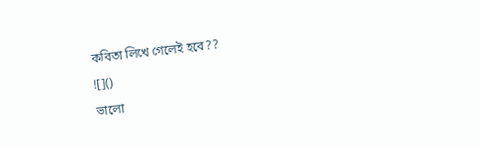কবিতা লিখে গেলেই হবে??
![]()
ভালো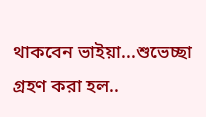থাকবেন ভাইয়া...শুভেচ্ছা গ্রহণ করা হল..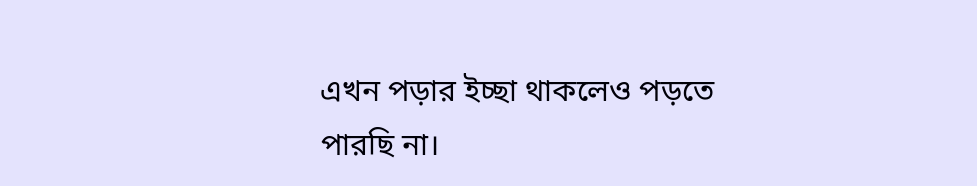এখন পড়ার ইচ্ছা থাকলেও পড়তে পারছি না।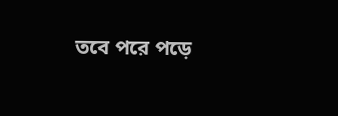তবে পরে পড়ে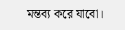মন্তব্য করে যাবো।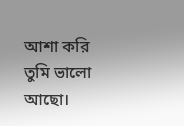আশা করি তুমি ভালো আছো।